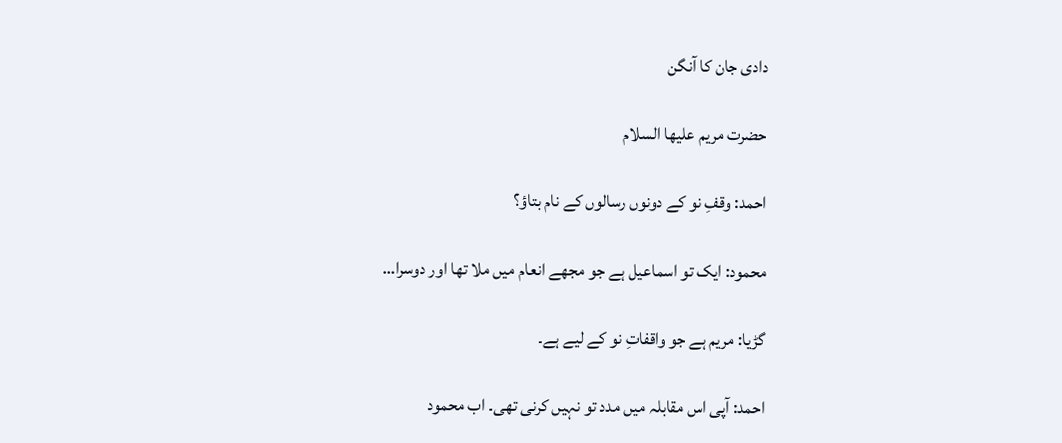دادی جان کا آنگن

حضرت مریم علیھا السلام

احمد: وقفِ نو کے دونوں رسالوں کے نام بتاؤ؟

محمود: ایک تو اسماعیل ہے جو مجھے انعام میں ملا تھا اور دوسرا…

گڑیا: مریم ہے جو واقفاتِ نو کے لیے ہے۔

احمد: آپی اس مقابلہ میں مدد تو نہیں کرنی تھی۔ اب محمود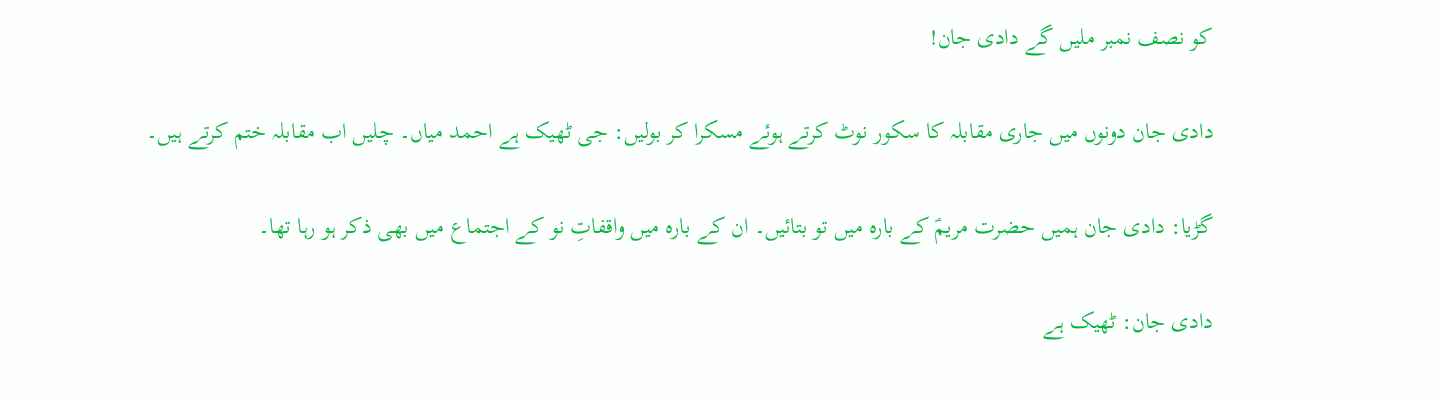کو نصف نمبر ملیں گے دادی جان!

دادی جان دونوں میں جاری مقابلہ کا سکور نوٹ کرتے ہوئے مسکرا کر بولیں: جی ٹھیک ہے احمد میاں۔ چلیں اب مقابلہ ختم کرتے ہیں۔

گڑیا: دادی جان ہمیں حضرت مریمؑ کے بارہ میں تو بتائیں۔ ان کے بارہ میں واقفاتِ نو کے اجتماع میں بھی ذکر ہو رہا تھا۔

دادی جان: ٹھیک ہے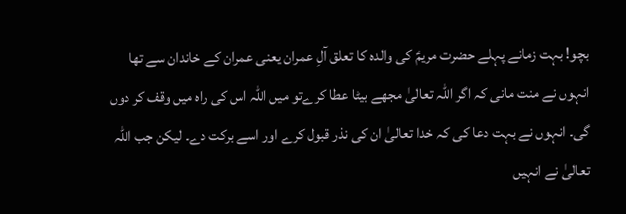بچو! بہت زمانے پہلے حضرت مریمؑ کی والدہ کا تعلق آلِ عمران یعنی عمران کے خاندان سے تھا انہوں نے منت مانی کہ اگر اللہ تعالیٰ مجھے بیٹا عطا کرےتو میں اللہ اس کی راہ میں وقف کر دوں گی۔ انہوں نے بہت دعا کی کہ خدا تعالیٰ ان کی نذر قبول کرے اور اسے برکت دے۔ لیکن جب اللہ تعالیٰ نے انہیں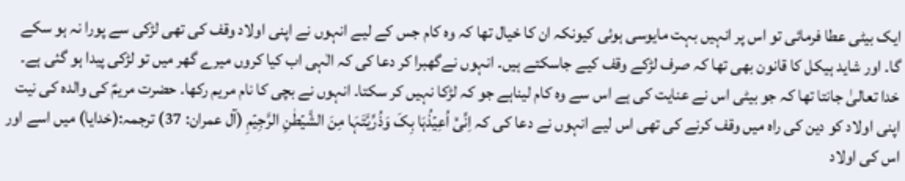ایک بیٹی عطا فرمائی تو اس پر انہیں بہت مایوسی ہوئی کیونکہ ان کا خیال تھا کہ وہ کام جس کے لیے انہوں نے اپنی اولاد وقف کی تھی لڑکی سے پورا نہ ہو سکے گا۔ اور شاید ہیکل کا قانون بھی تھا کہ صرف لڑکے وقف کیے جاسکتے ہیں۔ انہوں نےگھبرا کر دعا کی کہ الٰہی اب کیا کروں میرے گھر میں تو لڑکی پیدا ہو گئی ہے۔ خدا تعالیٰ جانتا تھا کہ جو بیٹی اس نے عنایت کی ہے اس سے وہ کام لیناہے جو کہ لڑکا نہیں کر سکتا۔ انہوں نے بچی کا نام مریم رکھا۔ حضرت مریمؑ کی والدہ کی نیت اپنی اولاد کو دین کی راہ میں وقف کرنے کی تھی اس لیے انہوں نے دعا کی کہ اِنِّیۡۤ اُعِیۡذُہَا بِکَ وَذُرِّیَّتَہَا مِنَ الشَّیۡطٰنِ الرَّجِیۡمِ (آل عمران: 37) ترجمہ:(خدایا) میں اسے اور اس کی اولاد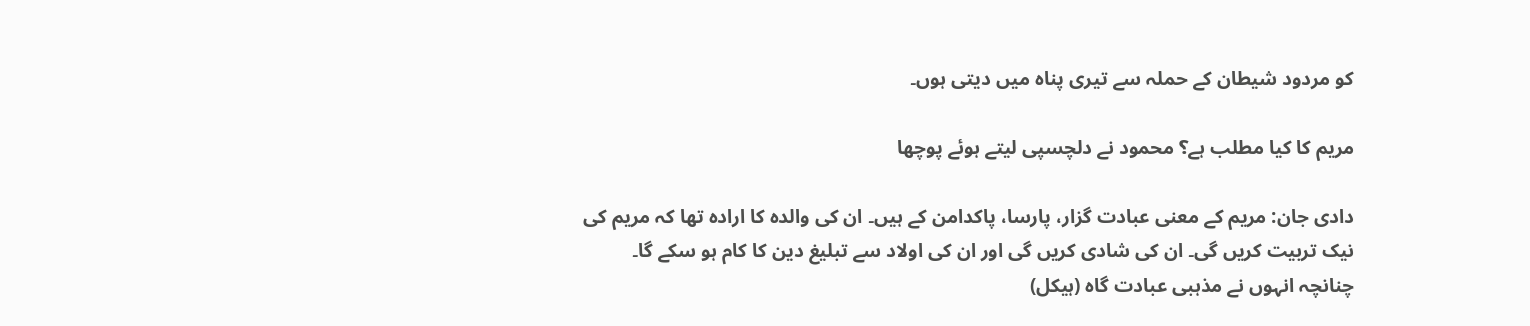کو مردود شیطان کے حملہ سے تیری پناہ میں دیتی ہوں۔

مریم کا کیا مطلب ہے؟ محمود نے دلچسپی لیتے ہوئے پوچھا

دادی جان: مریم کے معنی عبادت گزار، پارسا، پاکدامن کے ہیں۔ ان کی والدہ کا ارادہ تھا کہ مریم کی نیک تربیت کریں گی۔ ان کی شادی کریں گی اور ان کی اولاد سے تبلیغ دین کا کام ہو سکے گا۔ چنانچہ انہوں نے مذہبی عبادت گاہ (ہیکل)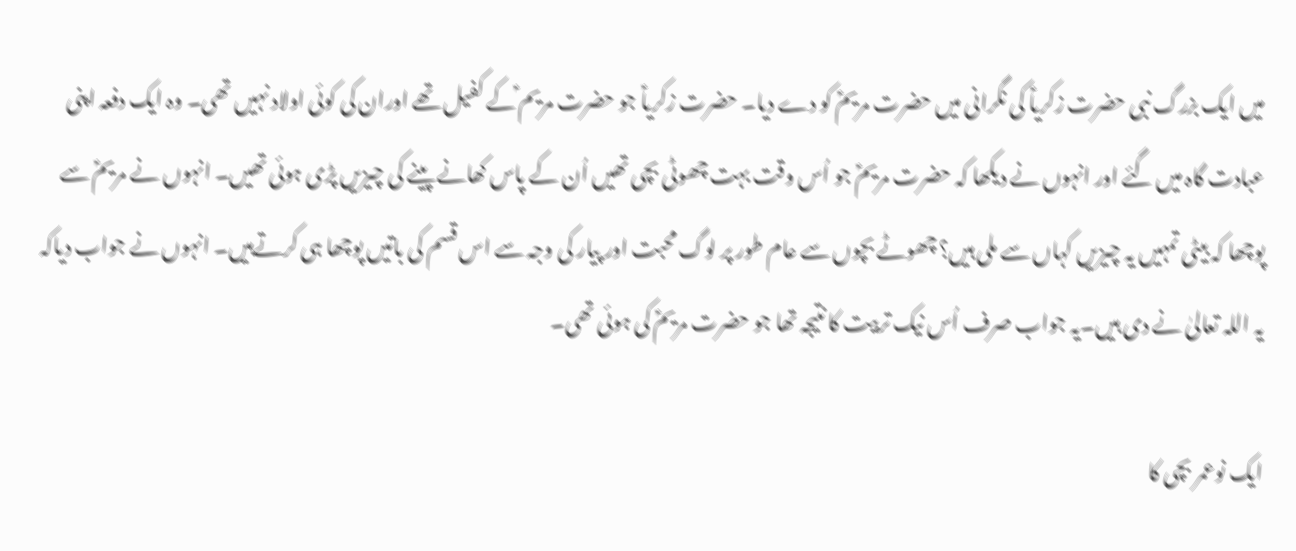میں ایک بزرگ نبی حضرت زکریاؑ کی نگرانی میں حضرت مریمؑ کو دے دیا۔ حضرت زکریاؑ جو حضرت مریم ؑکے کفیل تھے اوران کی کوئی اولاد نہیں تھی۔ وہ ایک دفعہ اپنی عبادت گاہ میں گئے اور انہوں نے دیکھا کہ حضرت مریمؑ جو اُس وقت بہت چھوٹی بچی تھیں اُن کے پاس کھانے پینے کی چیزیں پڑی ہوئی تھیں۔ انہوں نے مریمؑ سے پوچھا کہ بیٹی تمہیں یہ چیزیں کہاں سے ملی ہیں؟ چھوٹے بچوں سے عام طور پر لوگ محبت اور پیار کی وجہ سے اس قسم کی باتیں پوچھا ہی کرتےہیں۔ انہوں نے جواب دیاکہ یہ اللہ تعالیٰ نے دی ہیں۔یہ جواب صرف اُس نیک تربیت کا نتیجہ تھا جو حضرت مریمؑ کی ہوئی تھی۔

ایک نوعمر بچی کا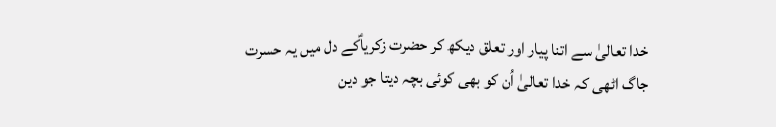خدا تعالیٰ سے اتنا پیار اور تعلق دیکھ کر حضرت زکریاؑکے دل میں یہ حسرت جاگ اٹھی کہ خدا تعالیٰ اُن کو بھی کوئی بچہ دیتا جو دین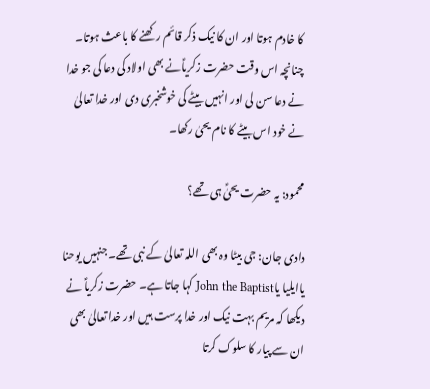کا خادم ہوتا اور ان کا نیک ذکر قائم رکھنے کا باعث ہوتا۔ چنانچہ اس وقت حضرت زکریاؑنے بھی اولاد کی دعا کی جو خدا نے دعا سن لی اور انہیں بیٹے کی خوشخبری دی اور خدا تعالیٰ نے خود اس بیٹے کا نام یحیٰ رکھا۔

محمود: یہ حضرت یحیٰؑ ہی تھے؟

دادی جان: جی بیٹا وہ بھی اللہ تعالیٰ کے نبی تھے۔ جنہیں یوحنا یاایلیا یاJohn the Baptist کہا جاتا ہے۔ حضرت زکریاؑ نے دیکھا کہ مریم بہت نیک اور خدا پرست ہیں اور خدا تعالیٰ بھی ان سے پیار کا سلوک کرتا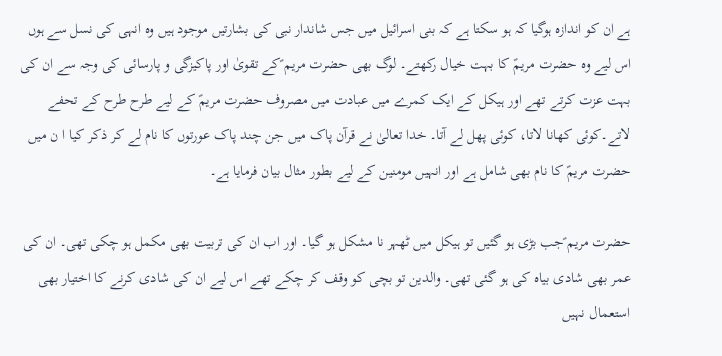ہے ان کو اندازہ ہوگیا کہ ہو سکتا ہے کہ بنی اسرائیل میں جس شاندار نبی کی بشارتیں موجود ہیں وہ انہی کی نسل سے ہوں اس لیے وہ حضرت مریمؑ کا بہت خیال رکھتے۔ لوگ بھی حضرت مریم ؑکے تقویٰ اور پاکیزگی و پارسائی کی وجہ سے ان کی بہت عزت کرتے تھے اور ہیکل کے ایک کمرے میں عبادت میں مصروف حضرت مریمؑ کے لیے طرح طرح کے تحفے لاتے۔کوئی کھانا لاتا، کوئی پھل لے آتا۔ خدا تعالیٰ نے قرآن پاک میں جن چند پاک عورتوں کا نام لے کر ذکر کیا ا ن میں حضرت مریمؑ کا نام بھی شامل ہے اور انہیں مومنین کے لیے بطور مثال بیان فرمایا ہے۔

حضرت مریم ؑجب بڑی ہو گئیں تو ہیکل میں ٹھہر نا مشکل ہو گیا۔ اور اب ان کی تربیت بھی مکمل ہو چکی تھی۔ ان کی عمر بھی شادی بیاہ کی ہو گئی تھی۔ والدین تو بچی کو وقف کر چکے تھے اس لیے ان کی شادی کرنے کا اختیار بھی استعمال نہیں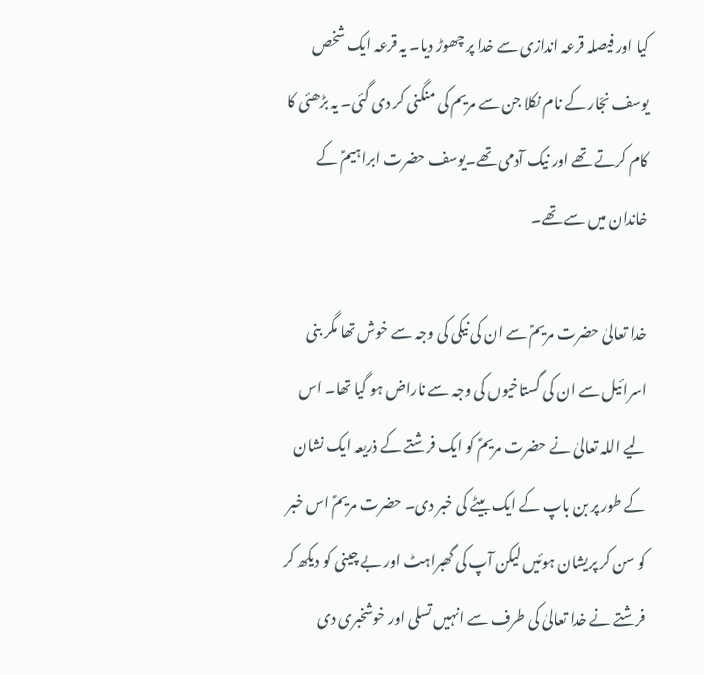کیا اور فیصلہ قرعہ اندازی سے خدا پر چھوڑ دیا۔ یہ قرعہ ایک شخص یوسف نجّار کے نام نکلا جن سے مریم کی منگنی کر دی گئی۔ یہ بڑھئی کا کام کرتے تھے اور نیک آدمی تھے۔یوسف حضرت ابراہیمؑ کے خاندان میں سے تھے۔

خدا تعالیٰ حضرت مریمؑ سے ان کی نیکی کی وجہ سے خوش تھا مگر بنی اسرائیل سے ان کی گستاخیوں کی وجہ سے ناراض ہو گیا تھا۔ اس لیے اللہ تعالیٰ نے حضرت مریمؑ کو ایک فرشتے کے ذریعہ ایک نشان کے طور پر بن باپ کے ایک بیٹے کی خبر دی۔ حضرت مریمؑ اس خبر کو سن کر پریشان ہوئیں لیکن آپ کی گھبراہٹ اور بے چینی کو دیکھ کر فرشتے نے خدا تعالیٰ کی طرف سے انہیں تسلی اور خوشخبری دی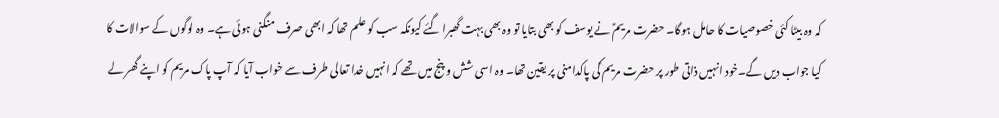کہ وہ بیٹا کئی خصوصیات کا حامل ہوگا۔ حضرت مریمؑ نے یوسف کو بھی بتایا تو وہ بھی بہت گھبرا گئے کیونکہ سب کو علم تھا کہ ابھی صرف منگنی ہوئی ہے۔ وہ لوگوں کے سوالات کا کیا جواب دیں گے۔خود انہیں ذاتی طور پر حضرت مریم ؑکی پاکدامنی پر یقین تھا۔ وہ اسی شش و پنج میں تھے کہ انہیں خدا تعالی طرف سے خواب آیا کہ آپ پاک مریم کو اپنے گھر لے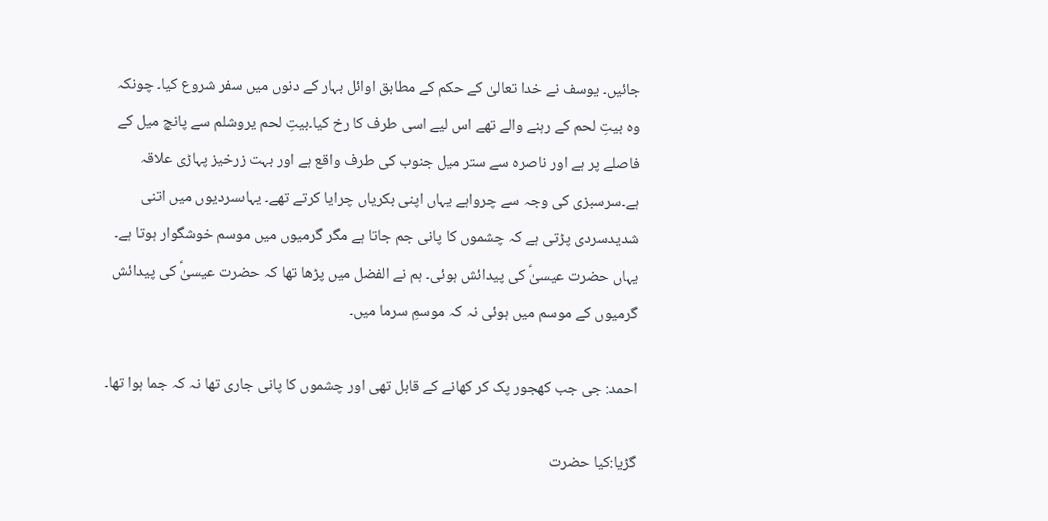جائیں۔ یوسف نے خدا تعالیٰ کے حکم کے مطابق اوائل بہار کے دنوں میں سفر شروع کیا۔ چونکہ وہ بیتِ لحم کے رہنے والے تھے اس لیے اسی طرف کا رخ کیا۔بیتِ لحم یروشلم سے پانچ میل کے فاصلے پر ہے اور ناصرہ سے ستر میل جنوب کی طرف واقع ہے اور بہت زرخیز پہاڑی علاقہ ہے۔سرسبزی کی وجہ سے چرواہے یہاں اپنی بکریاں چرایا کرتے تھے۔ یہاںسردیوں میں اتنی شدیدسردی پڑتی ہے کہ چشموں کا پانی جم جاتا ہے مگر گرمیوں میں موسم خوشگوار ہوتا ہے۔ یہاں حضرت عیسیٰؑ کی پیدائش ہوئی۔ ہم نے الفضل میں پڑھا تھا کہ حضرت عیسیٰؑ کی پیدائش گرمیوں کے موسم میں ہوئی نہ کہ موسمِ سرما میں۔

احمد: جی جب کھجور پک کر کھانے کے قابل تھی اور چشموں کا پانی جاری تھا نہ کہ جما ہوا تھا۔

گڑیا:کیا حضرت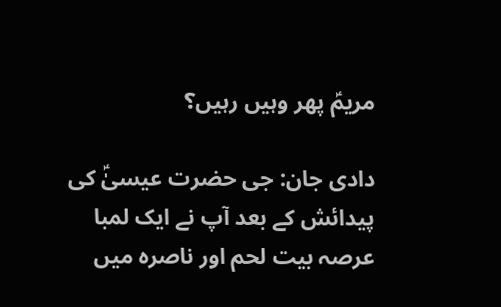مریمؑ پھر وہیں رہیں؟

دادی جان: جی حضرت عیسیٰؑ کی پیدائش کے بعد آپ نے ایک لمبا عرصہ بیت لحم اور ناصرہ میں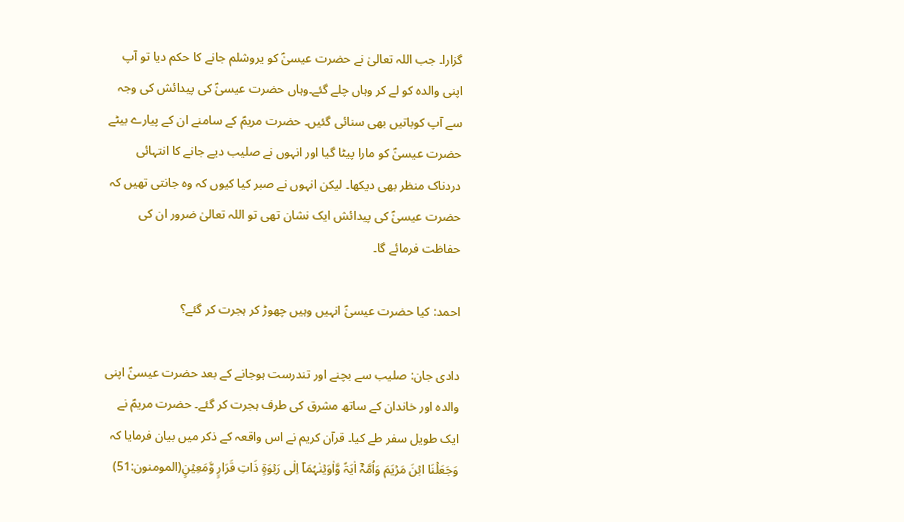گزارا۔ جب اللہ تعالیٰ نے حضرت عیسیٰؑ کو یروشلم جانے کا حکم دیا تو آپ اپنی والدہ کو لے کر وہاں چلے گئے۔وہاں حضرت عیسیٰؑ کی پیدائش کی وجہ سے آپ کوباتیں بھی سنائی گئیں۔ حضرت مریمؑ کے سامنے ان کے پیارے بیٹے حضرت عیسیٰؑ کو مارا پیٹا گیا اور انہوں نے صلیب دیے جانے کا انتہائی دردناک منظر بھی دیکھا۔ لیکن انہوں نے صبر کیا کیوں کہ وہ جانتی تھیں کہ حضرت عیسیٰؑ کی پیدائش ایک نشان تھی تو اللہ تعالیٰ ضرور ان کی حفاظت فرمائے گا۔

احمد: کیا حضرت عیسیٰؑ انہیں وہیں چھوڑ کر ہجرت کر گئے؟

دادی جان: صلیب سے بچنے اور تندرست ہوجانے کے بعد حضرت عیسیٰؑ اپنی والدہ اور خاندان کے ساتھ مشرق کی طرف ہجرت کر گئے۔ حضرت مریمؑ نے ایک طویل سفر طے کیا۔ قرآن کریم نے اس واقعہ کے ذکر میں بیان فرمایا کہ وَجَعَلۡنَا ابۡنَ مَرۡیَمَ وَاُمَّہٗۤ اٰیَۃً وَّاٰوَیۡنٰہُمَاۤ اِلٰی رَبۡوَۃٍ ذَاتِ قَرَارٍ وَّمَعِیۡنٍ(المومنون:51)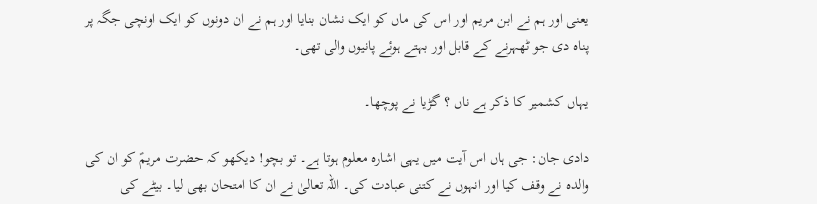یعنی اور ہم نے ابن مریم اور اس کی ماں کو ایک نشان بنایا اور ہم نے ان دونوں کو ایک اونچی جگہ پر پناہ دی جو ٹھہرنے کے قابل اور بہتے ہوئے پانیوں والی تھی۔

یہاں کشمیر کا ذکر ہے ناں ؟ گڑیا نے پوچھا۔

دادی جان: جی ہاں اس آیت میں یہی اشارہ معلوم ہوتا ہے۔ تو بچو! دیکھو کہ حضرت مریمؑ کو ان کی والدہ نے وقف کیا اور انہوں نے کتنی عبادت کی۔ اللہ تعالیٰ نے ان کا امتحان بھی لیا۔ بیٹے کی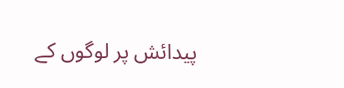پیدائش پر لوگوں کے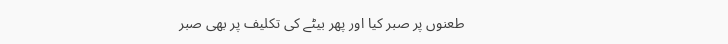طعنوں پر صبر کیا اور پھر بیٹے کی تکلیف پر بھی صبر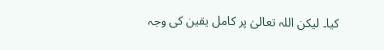کیا۔ لیکن اللہ تعالیٰ پر کامل یقین کی وجہ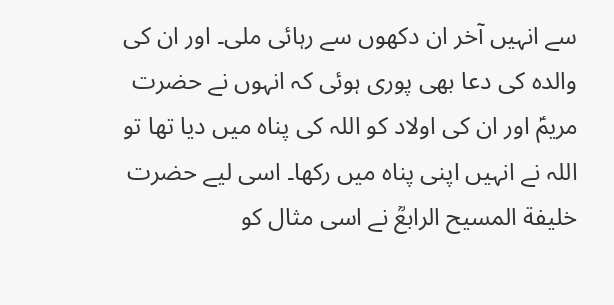سے انہیں آخر ان دکھوں سے رہائی ملی۔ اور ان کی والدہ کی دعا بھی پوری ہوئی کہ انہوں نے حضرت مریمؑ اور ان کی اولاد کو اللہ کی پناہ میں دیا تھا تو اللہ نے انہیں اپنی پناہ میں رکھا۔ اسی لیے حضرت خلیفة المسیح الرابعؒ نے اسی مثال کو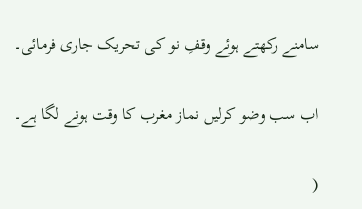سامنے رکھتے ہوئے وقفِ نو کی تحریک جاری فرمائی۔

اب سب وضو کرلیں نماز مغرب کا وقت ہونے لگا ہے۔

(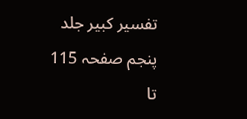تفسیر کبیر جلد پنجم صفحہ 115 تا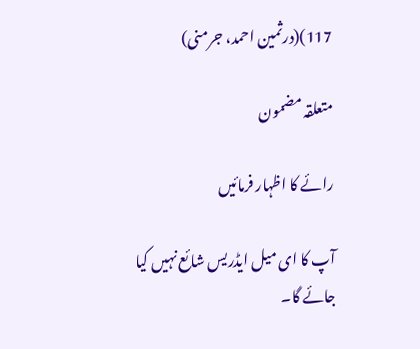117)(درثمین احمد، جرمنی)

متعلقہ مضمون

رائے کا اظہار فرمائیں

آپ کا ای میل ایڈریس شائع نہیں کیا جائے گا۔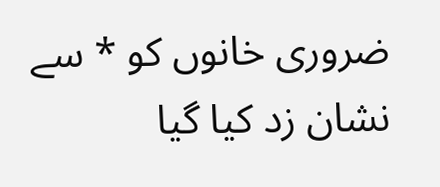ضروری خانوں کو * سے نشان زد کیا گیا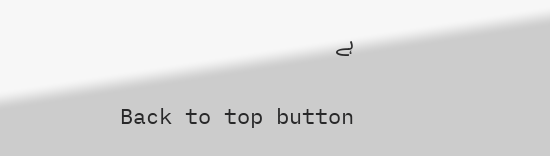ہے

Back to top button